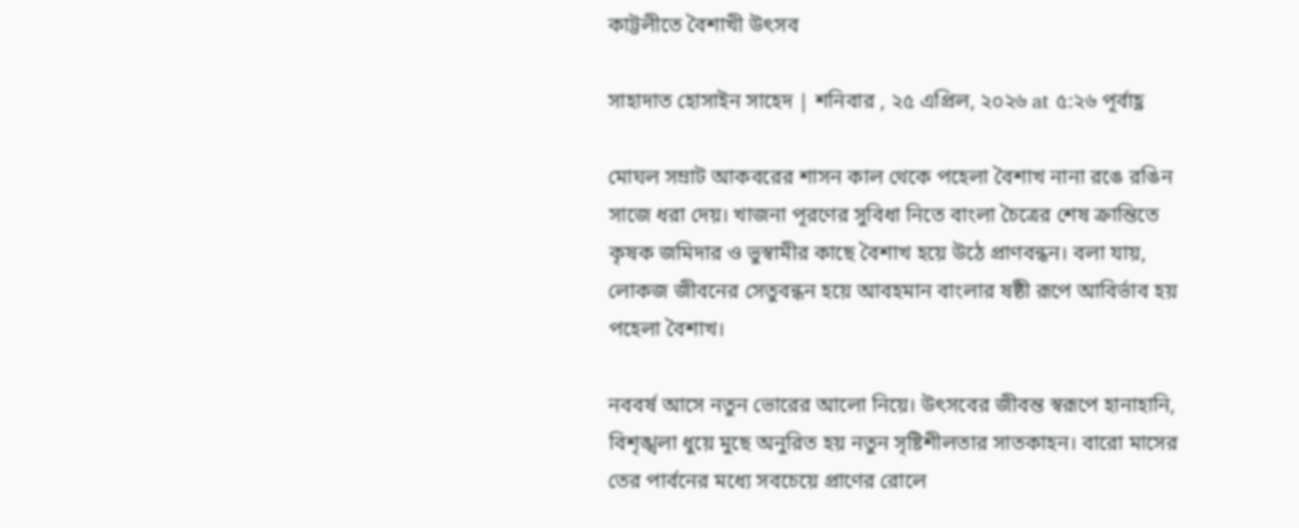কাট্টলীতে বৈশাখী উৎসব

সাহাদাত হোসাইন সাহেদ | শনিবার , ২৫ এপ্রিল, ২০২৬ at ৫:২৬ পূর্বাহ্ণ

মোঘল সম্রাট আকবরের শাসন কাল থেকে পহেলা বৈশাখ নানা রঙে রঙিন সাজে ধরা দেয়। খাজনা পূরণের সুবিধা নিতে বাংলা চৈত্রের শেষ ক্রান্তিতে কৃষক জমিদার ও ভুস্বামীর কাছে বৈশাখ হয়ে উঠে প্রাণবন্ধন। বলা যায়, লোকজ জীবনের সেতুবন্ধন হয়ে আবহমান বাংলার ষষ্ঠী রূপে আবির্ভাব হয় পহেলা বৈশাখ।

নববর্ষ আসে নতুন ভোরের আলো নিয়ে। উৎসবের জীবন্ত স্বরূপে হানাহানি, বিশৃঙ্খলা ধুয়ে মুছে অনুরিত হয় নতুন সৃষ্টিশীলতার সাতকাহন। বারো মাসের তের পার্বনের মধ্যে সবচেয়ে প্রাণের রোলে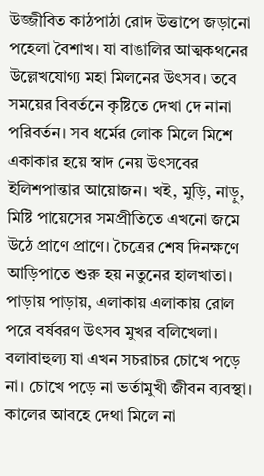উজ্জীবিত কাঠপাঠা রোদ উত্তাপে জড়ানো পহেলা বৈশাখ। যা বাঙালির আত্মকথনের উল্লেখযোগ্য মহা মিলনের উৎসব। তবে সময়ের বিবর্তনে কৃষ্টিতে দেখা দে নানা পরিবর্তন। সব ধর্মের লোক মিলে মিশে একাকার হয়ে স্বাদ নেয় উৎসবের ইলিশপান্তার আয়োজন। খই, মুড়ি, নাড়ু, মিষ্টি পায়েসের সমপ্রীতিতে এখনো জমে উঠে প্রাণে প্রাণে। চৈত্রের শেষ দিনক্ষণে আড়িপাতে শুরু হয় নতুনের হালখাতা। পাড়ায় পাড়ায়, এলাকায় এলাকায় রোল পরে বর্ষবরণ উৎসব মুখর বলিখেলা। বলাবাহুল্য যা এখন সচরাচর চোখে পড়ে না। চোখে পড়ে না ভর্তামুখী জীবন ব্যবস্থা। কালের আবহে দেথা মিলে না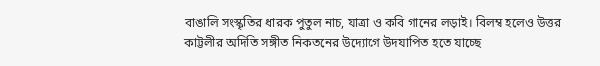বাঙালি সংস্কৃতির ধারক পুতুল নাচ, যাত্রা ও কবি গানের লড়াই। বিলম্ব হলেও উত্তর কাট্টলীর অদিতি সঙ্গীত নিকতনের উদ্যোগে উদযাপিত হতে যাচ্ছে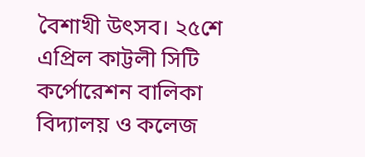বৈশাখী উৎসব। ২৫শে এপ্রিল কাট্টলী সিটি কর্পোরেশন বালিকা বিদ্যালয় ও কলেজ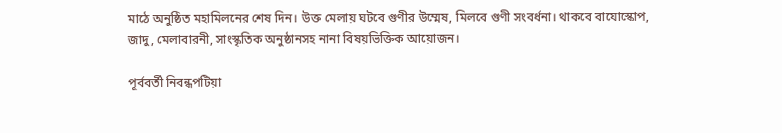মাঠে অনুষ্ঠিত মহামিলনের শেষ দিন। উক্ত মেলায় ঘটবে গুণীর উম্মেষ, মিলবে গুণী সংবর্ধনা। থাকবে বাযোস্কোপ, জাদু, মেলাবারনী, সাংস্কৃতিক অনুষ্ঠানসহ নানা বিষয়ভিক্তিক আয়োজন।

পূর্ববর্তী নিবন্ধপটিয়া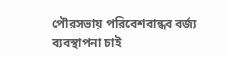পৌরসভায় পরিবেশবান্ধব বর্জ্য ব্যবস্থাপনা চাই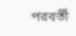পরবর্তী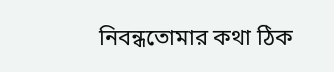নিবন্ধতোমার কথা ঠিক